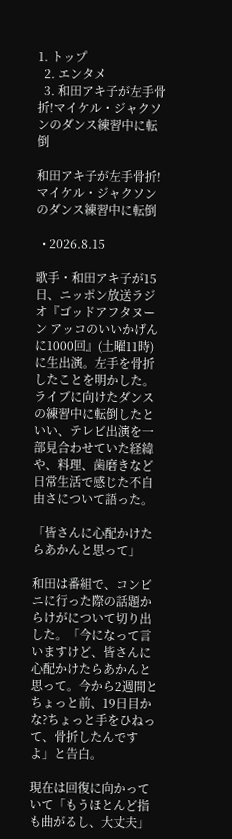1. トップ
  2. エンタメ
  3. 和田アキ子が左手骨折!マイケル・ジャクソンのダンス練習中に転倒

和田アキ子が左手骨折!マイケル・ジャクソンのダンス練習中に転倒

  • 2026.8.15

歌手・和田アキ子が15日、ニッポン放送ラジオ『ゴッドアフタヌーン アッコのいいかげんに1000回』(土曜11時)に生出演。左手を骨折したことを明かした。ライブに向けたダンスの練習中に転倒したといい、テレビ出演を一部見合わせていた経緯や、料理、歯磨きなど日常生活で感じた不自由さについて語った。

「皆さんに心配かけたらあかんと思って」

和田は番組で、コンビニに行った際の話題からけがについて切り出した。「今になって言いますけど、皆さんに心配かけたらあかんと思って。今から2週間とちょっと前、19日目かな?ちょっと手をひねって、骨折したんですよ」と告白。

現在は回復に向かっていて「もうほとんど指も曲がるし、大丈夫」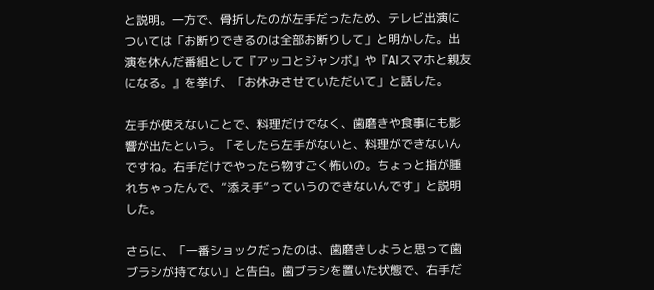と説明。一方で、骨折したのが左手だったため、テレビ出演については「お断りできるのは全部お断りして」と明かした。出演を休んだ番組として『アッコとジャンボ』や『AIスマホと親友になる。』を挙げ、「お休みさせていただいて」と話した。

左手が使えないことで、料理だけでなく、歯磨きや食事にも影響が出たという。「そしたら左手がないと、料理ができないんですね。右手だけでやったら物すごく怖いの。ちょっと指が腫れちゃったんで、“添え手”っていうのできないんです」と説明した。

さらに、「一番ショックだったのは、歯磨きしようと思って歯ブラシが持てない」と告白。歯ブラシを置いた状態で、右手だ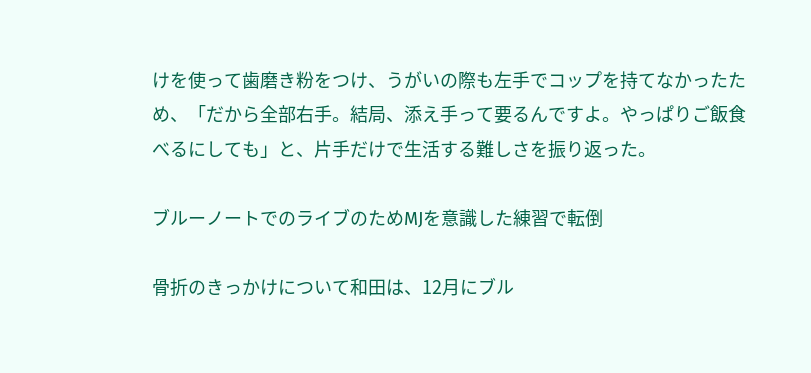けを使って歯磨き粉をつけ、うがいの際も左手でコップを持てなかったため、「だから全部右手。結局、添え手って要るんですよ。やっぱりご飯食べるにしても」と、片手だけで生活する難しさを振り返った。

ブルーノートでのライブのためMJを意識した練習で転倒

骨折のきっかけについて和田は、12月にブル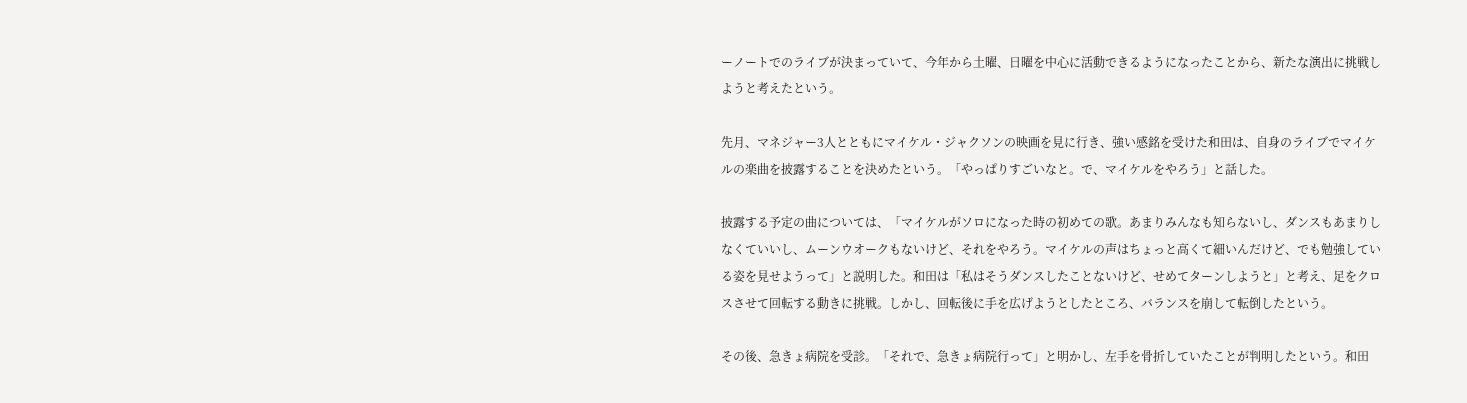ーノートでのライブが決まっていて、今年から土曜、日曜を中心に活動できるようになったことから、新たな演出に挑戦しようと考えたという。

先月、マネジャー3人とともにマイケル・ジャクソンの映画を見に行き、強い感銘を受けた和田は、自身のライブでマイケルの楽曲を披露することを決めたという。「やっぱりすごいなと。で、マイケルをやろう」と話した。

披露する予定の曲については、「マイケルがソロになった時の初めての歌。あまりみんなも知らないし、ダンスもあまりしなくていいし、ムーンウオークもないけど、それをやろう。マイケルの声はちょっと高くて細いんだけど、でも勉強している姿を見せようって」と説明した。和田は「私はそうダンスしたことないけど、せめてターンしようと」と考え、足をクロスさせて回転する動きに挑戦。しかし、回転後に手を広げようとしたところ、バランスを崩して転倒したという。

その後、急きょ病院を受診。「それで、急きょ病院行って」と明かし、左手を骨折していたことが判明したという。和田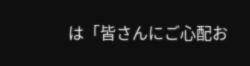は「皆さんにご心配お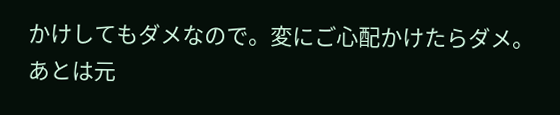かけしてもダメなので。変にご心配かけたらダメ。あとは元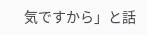気ですから」と話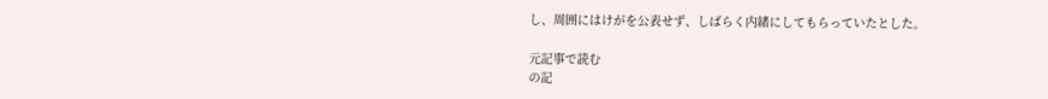し、周囲にはけがを公表せず、しばらく内緒にしてもらっていたとした。

元記事で読む
の記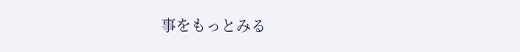事をもっとみる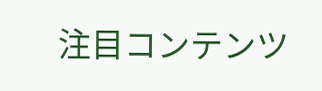注目コンテンツ